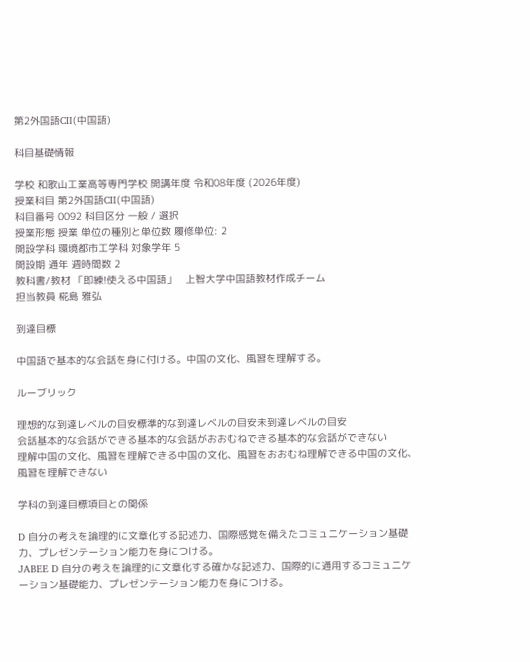第2外国語CⅡ(中国語)

科目基礎情報

学校 和歌山工業高等専門学校 開講年度 令和08年度 (2026年度)
授業科目 第2外国語CⅡ(中国語)
科目番号 0092 科目区分 一般 / 選択
授業形態 授業 単位の種別と単位数 履修単位: 2
開設学科 環境都市工学科 対象学年 5
開設期 通年 週時間数 2
教科書/教材 「即練!使える中国語」   上智大学中国語教材作成チーム
担当教員 椛島 雅弘

到達目標

中国語で基本的な会話を身に付ける。中国の文化、風習を理解する。

ルーブリック

理想的な到達レベルの目安標準的な到達レベルの目安未到達レベルの目安
会話基本的な会話ができる基本的な会話がおおむねできる基本的な会話ができない
理解中国の文化、風習を理解できる中国の文化、風習をおおむね理解できる中国の文化、風習を理解できない

学科の到達目標項目との関係

D 自分の考えを論理的に文章化する記述力、国際感覚を備えたコミュニケーション基礎力、プレゼンテーション能力を身につける。
JABEE D 自分の考えを論理的に文章化する確かな記述力、国際的に通用するコミュニケーション基礎能力、プレゼンテーション能力を身につける。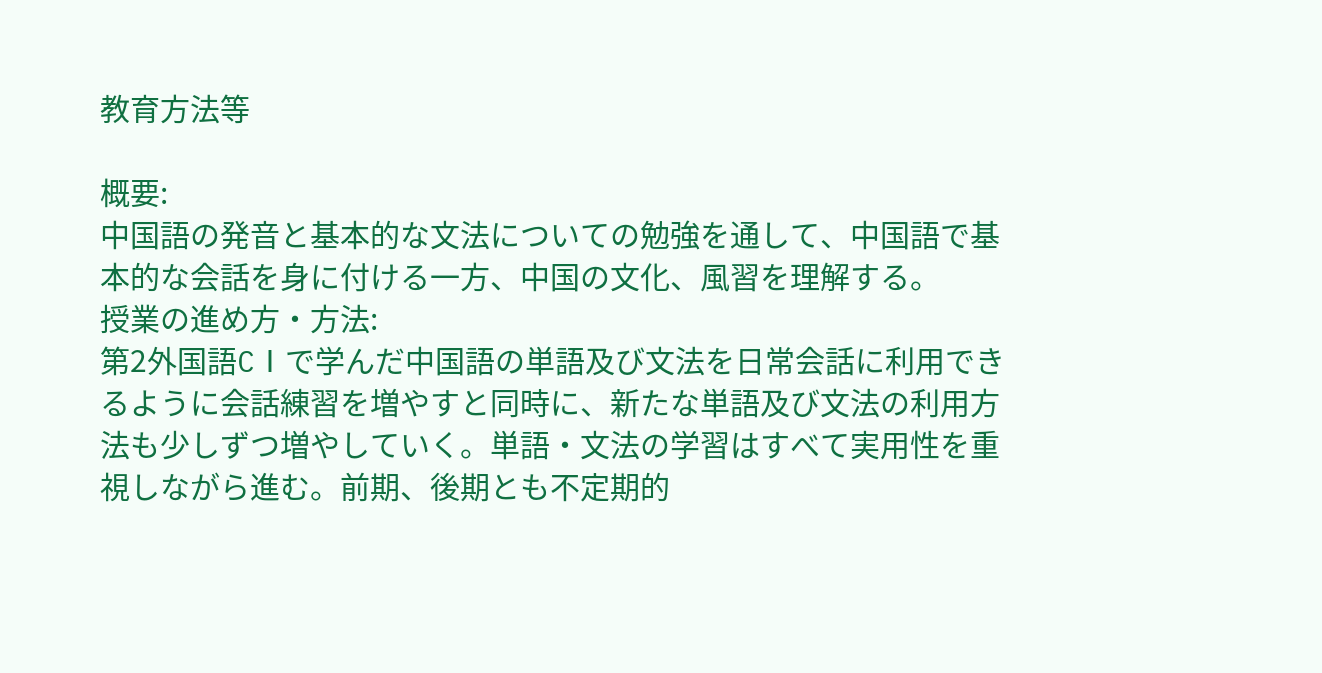教育方法等

概要:
中国語の発音と基本的な文法についての勉強を通して、中国語で基本的な会話を身に付ける一方、中国の文化、風習を理解する。
授業の進め方・方法:
第2外国語CⅠで学んだ中国語の単語及び文法を日常会話に利用できるように会話練習を増やすと同時に、新たな単語及び文法の利用方法も少しずつ増やしていく。単語・文法の学習はすべて実用性を重視しながら進む。前期、後期とも不定期的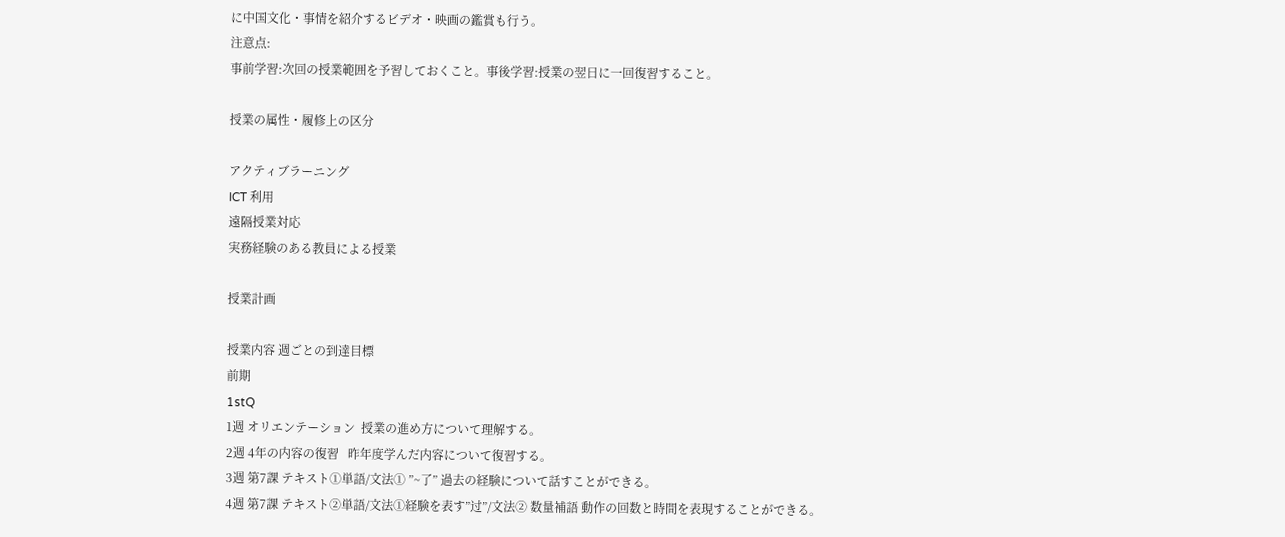に中国文化・事情を紹介するビデオ・映画の鑑賞も行う。
注意点:
事前学習:次回の授業範囲を予習しておくこと。事後学習:授業の翌日に一回復習すること。

授業の属性・履修上の区分

アクティブラーニング
ICT 利用
遠隔授業対応
実務経験のある教員による授業

授業計画

授業内容 週ごとの到達目標
前期
1stQ
1週 オリエンテーション  授業の進め方について理解する。
2週 4年の内容の復習   昨年度学んだ内容について復習する。
3週 第7課 テキスト①単語/文法① ”~了” 過去の経験について話すことができる。
4週 第7課 テキスト②単語/文法①経験を表す”过”/文法② 数量補語 動作の回数と時間を表現することができる。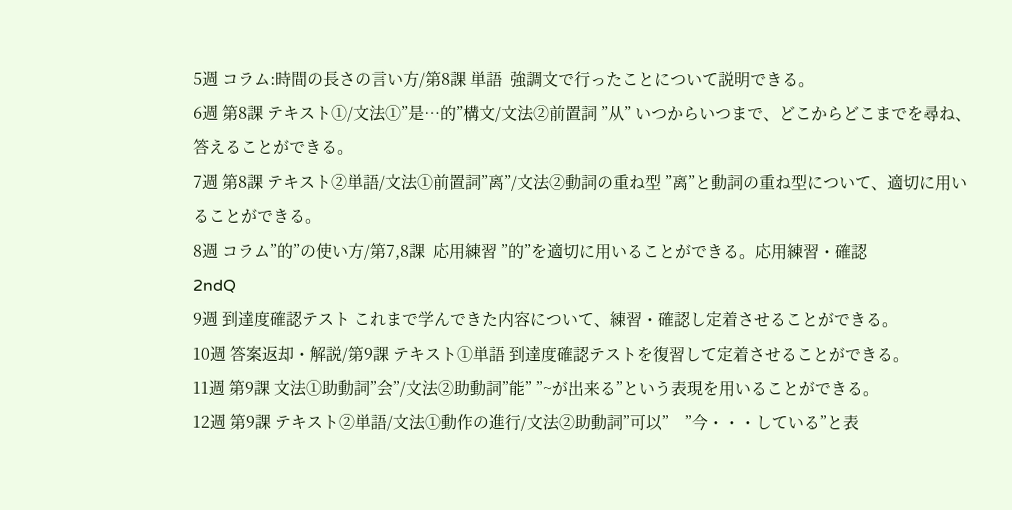5週 コラム:時間の長さの言い方/第8課 単語  強調文で行ったことについて説明できる。
6週 第8課 テキスト①/文法①”是…的”構文/文法②前置詞 ”从” いつからいつまで、どこからどこまでを尋ね、答えることができる。
7週 第8課 テキスト②単語/文法①前置詞”离”/文法②動詞の重ね型 ”离”と動詞の重ね型について、適切に用いることができる。
8週 コラム”的”の使い方/第7,8課  応用練習 ”的”を適切に用いることができる。応用練習・確認
2ndQ
9週 到達度確認テスト これまで学んできた内容について、練習・確認し定着させることができる。
10週 答案返却・解説/第9課 テキスト①単語 到達度確認テストを復習して定着させることができる。
11週 第9課 文法①助動詞”会”/文法②助動詞”能” ”~が出来る”という表現を用いることができる。
12週 第9課 テキスト②単語/文法①動作の進行/文法②助動詞”可以”    ”今・・・している”と表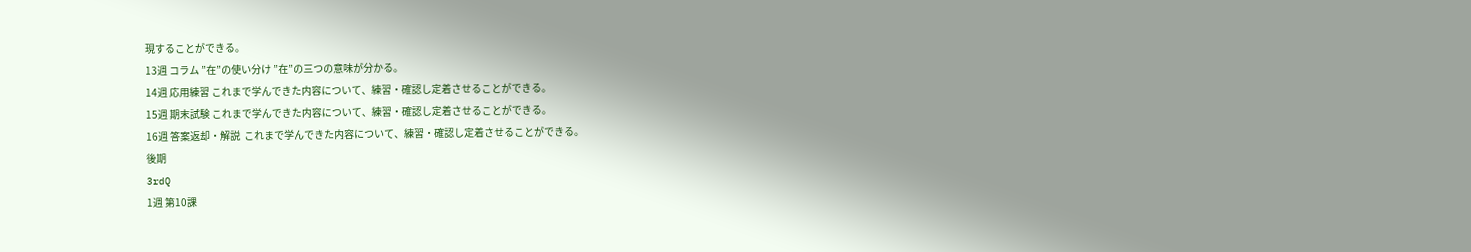現することができる。
13週 コラム ”在”の使い分け ”在”の三つの意味が分かる。
14週 応用練習 これまで学んできた内容について、練習・確認し定着させることができる。
15週 期末試験 これまで学んできた内容について、練習・確認し定着させることができる。
16週 答案返却・解説  これまで学んできた内容について、練習・確認し定着させることができる。
後期
3rdQ
1週 第10課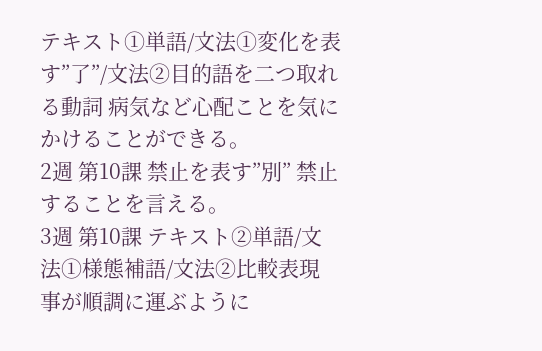テキスト①単語/文法①変化を表す”了”/文法②目的語を二つ取れる動詞 病気など心配ことを気にかけることができる。
2週 第10課 禁止を表す”別” 禁止することを言える。
3週 第10課 テキスト②単語/文法①様態補語/文法②比較表現 事が順調に運ぶように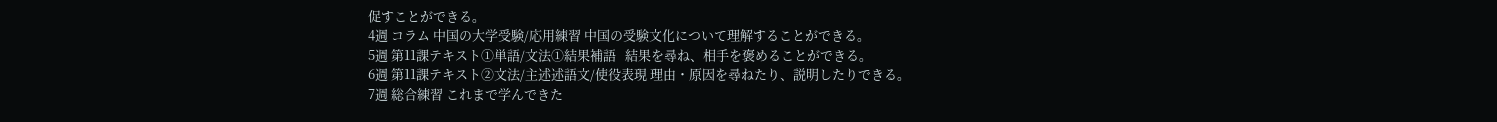促すことができる。
4週 コラム 中国の大学受験/応用練習 中国の受験文化について理解することができる。
5週 第11課テキスト①単語/文法①結果補語   結果を尋ね、相手を褒めることができる。
6週 第11課テキスト②文法/主述述語文/使役表現 理由・原因を尋ねたり、説明したりできる。
7週 総合練習 これまで学んできた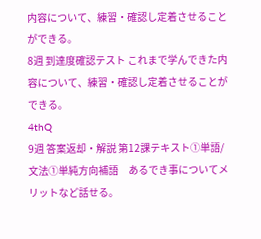内容について、練習・確認し定着させることができる。
8週 到達度確認テスト これまで学んできた内容について、練習・確認し定着させることができる。
4thQ
9週 答案返却・解説 第12課テキスト①単語/文法①単純方向補語     あるでき事についてメリットなど話せる。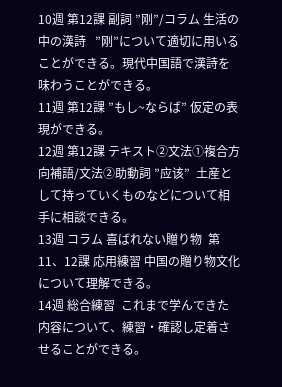10週 第12課 副詞 ”刚”/コラム 生活の中の漢詩   ”刚”について適切に用いることができる。現代中国語で漢詩を味わうことができる。
11週 第12課 ”もし~ならば” 仮定の表現ができる。
12週 第12課 テキスト②文法①複合方向補語/文法②助動詞 ”应该”  土産として持っていくものなどについて相手に相談できる。
13週 コラム 喜ばれない贈り物  第11、12課 応用練習 中国の贈り物文化について理解できる。
14週 総合練習  これまで学んできた内容について、練習・確認し定着させることができる。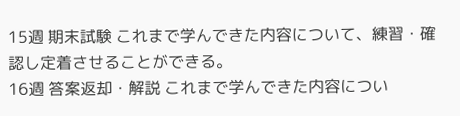15週 期末試験 これまで学んできた内容について、練習・確認し定着させることができる。
16週 答案返却・解説 これまで学んできた内容につい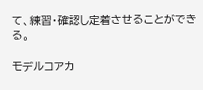て、練習・確認し定着させることができる。

モデルコアカ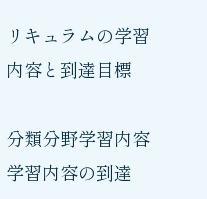リキュラムの学習内容と到達目標

分類分野学習内容学習内容の到達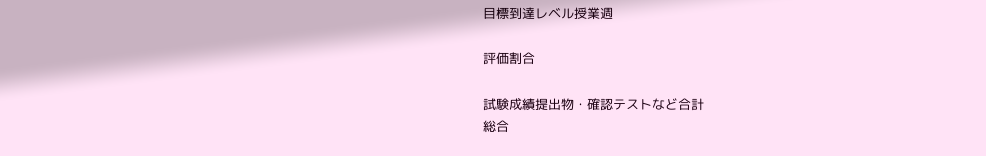目標到達レベル授業週

評価割合

試験成績提出物・確認テストなど合計
総合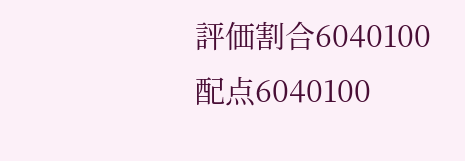評価割合6040100
配点6040100